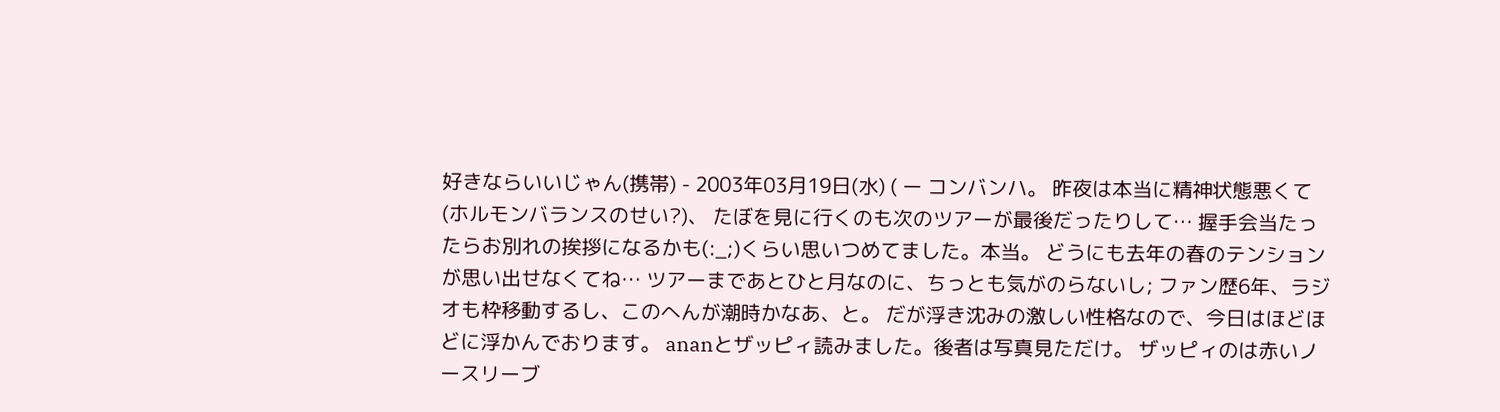好きならいいじゃん(携帯) - 2003年03月19日(水) ( ー コンバンハ。 昨夜は本当に精神状態悪くて(ホルモンバランスのせい?)、 たぼを見に行くのも次のツアーが最後だったりして… 握手会当たったらお別れの挨拶になるかも(:_;)くらい思いつめてました。本当。 どうにも去年の春のテンションが思い出せなくてね… ツアーまであとひと月なのに、ちっとも気がのらないし; ファン歴6年、ラジオも枠移動するし、このへんが潮時かなあ、と。 だが浮き沈みの激しい性格なので、今日はほどほどに浮かんでおります。 ananとザッピィ読みました。後者は写真見ただけ。 ザッピィのは赤いノースリーブ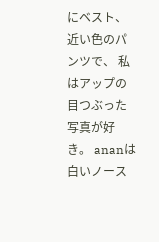にベスト、近い色のパンツで、 私はアップの目つぶった写真が好き。 ananは白いノース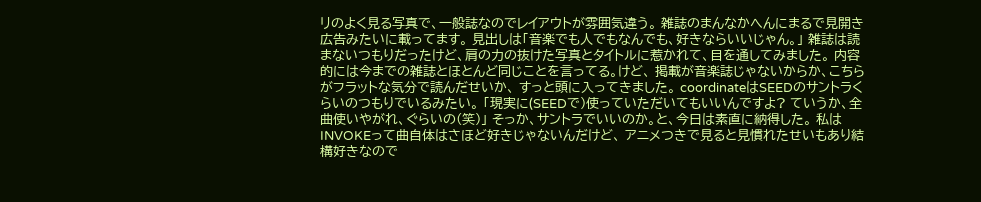リのよく見る写真で、一般誌なのでレイアウトが雰囲気違う。 雑誌のまんなかへんにまるで見開き広告みたいに載ってます。 見出しは「音楽でも人でもなんでも、好きならいいじゃん。」 雑誌は読まないつもりだったけど、肩の力の抜けた写真とタイトルに惹かれて、目を通してみました。 内容的には今までの雑誌とほとんど同じことを言ってる。けど、 掲載が音楽誌じゃないからか、こちらがフラットな気分で読んだせいか、 すっと頭に入ってきました。 coordinateはSEEDのサントラくらいのつもりでいるみたい。 「現実に(SEEDで)使っていただいてもいいんですよ? ていうか、全曲使いやがれ、ぐらいの(笑)」 そっか、サントラでいいのか。と、今日は素直に納得した。 私はINVOKEって曲自体はさほど好きじゃないんだけど、 アニメつきで見ると見慣れたせいもあり結構好きなので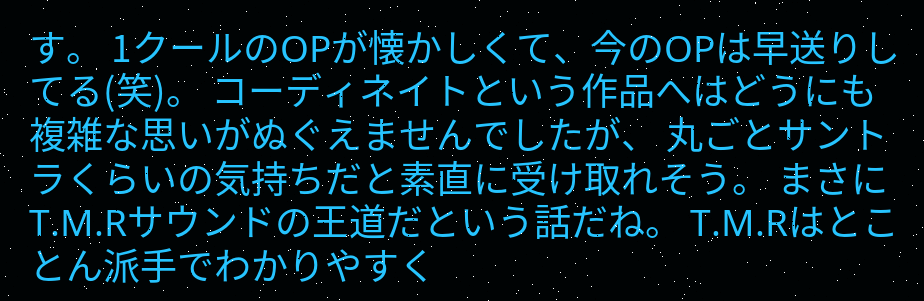す。 1クールのOPが懐かしくて、今のOPは早送りしてる(笑)。 コーディネイトという作品へはどうにも複雑な思いがぬぐえませんでしたが、 丸ごとサントラくらいの気持ちだと素直に受け取れそう。 まさにT.M.Rサウンドの王道だという話だね。 T.M.Rはとことん派手でわかりやすく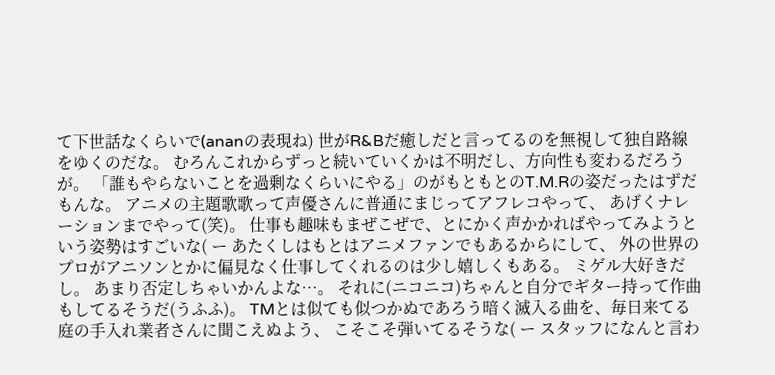て下世話なくらいで(ananの表現ね) 世がR&Bだ癒しだと言ってるのを無視して独自路線をゆくのだな。 むろんこれからずっと続いていくかは不明だし、方向性も変わるだろうが。 「誰もやらないことを過剰なくらいにやる」のがもともとのT.M.Rの姿だったはずだもんな。 アニメの主題歌歌って声優さんに普通にまじってアフレコやって、 あげくナレーションまでやって(笑)。 仕事も趣味もまぜこぜで、とにかく声かかればやってみようという姿勢はすごいな( ー あたくしはもとはアニメファンでもあるからにして、 外の世界のプロがアニソンとかに偏見なく仕事してくれるのは少し嬉しくもある。 ミゲル大好きだし。 あまり否定しちゃいかんよな…。 それに(ニコニコ)ちゃんと自分でギター持って作曲もしてるそうだ(うふふ)。 TMとは似ても似つかぬであろう暗く滅入る曲を、毎日来てる庭の手入れ業者さんに聞こえぬよう、 こそこそ弾いてるそうな( ー スタッフになんと言わ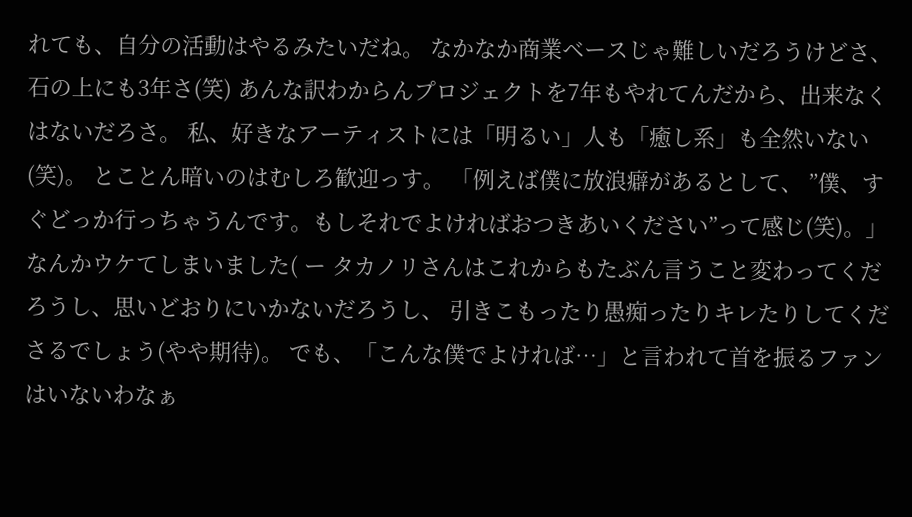れても、自分の活動はやるみたいだね。 なかなか商業ベースじゃ難しいだろうけどさ、石の上にも3年さ(笑) あんな訳わからんプロジェクトを7年もやれてんだから、出来なくはないだろさ。 私、好きなアーティストには「明るい」人も「癒し系」も全然いない(笑)。 とことん暗いのはむしろ歓迎っす。 「例えば僕に放浪癖があるとして、 ”僕、すぐどっか行っちゃうんです。もしそれでよければおつきあいください”って感じ(笑)。」 なんかウケてしまいました( ー タカノリさんはこれからもたぶん言うこと変わってくだろうし、思いどおりにいかないだろうし、 引きこもったり愚痴ったりキレたりしてくださるでしょう(やや期待)。 でも、「こんな僕でよければ…」と言われて首を振るファンはいないわなぁ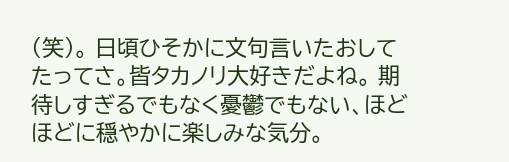(笑)。 日頃ひそかに文句言いたおしてたってさ。皆タカノリ大好きだよね。 期待しすぎるでもなく憂鬱でもない、ほどほどに穏やかに楽しみな気分。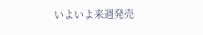いよいよ来週発売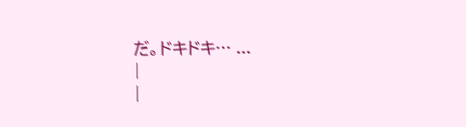だ。ドキドキ… ...
|
|